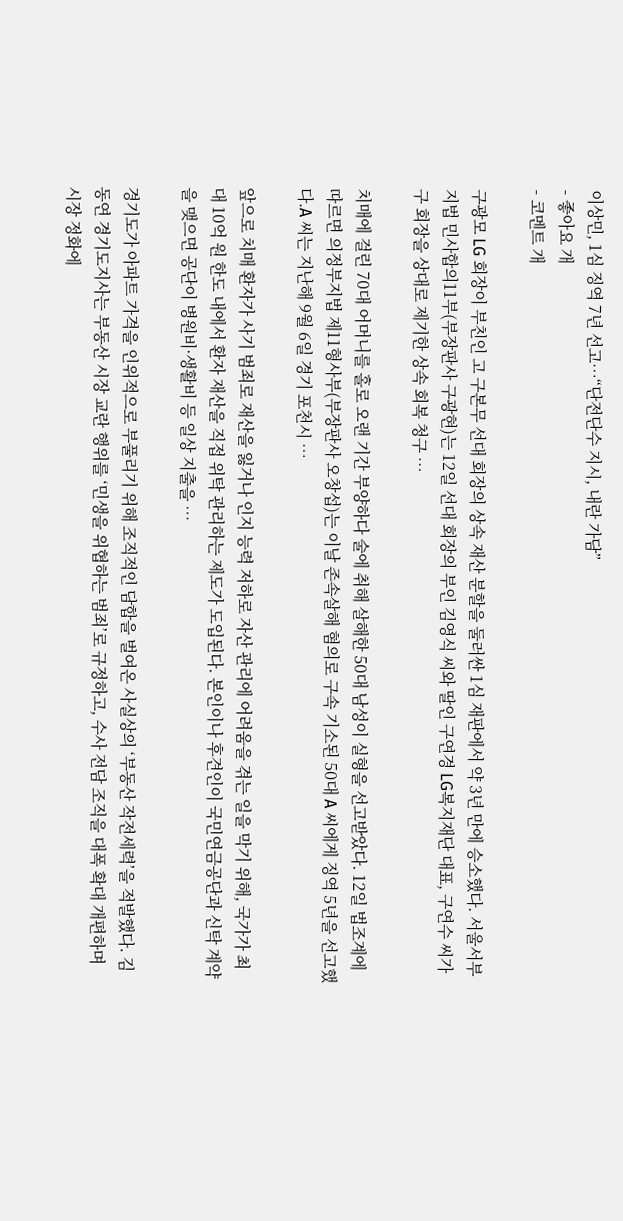이상민, 1심 징역 7년 선고…“단전단수 지시, 내란 가담”
- 좋아요 개
- 코멘트 개

구광모 LG 회장이 부친인 고 구본무 선대 회장의 상속 재산 분할을 둘러싼 1심 재판에서 약 3년 만에 승소했다. 서울서부지법 민사합의11부(부장판사 구광현)는 12일 선대 회장의 부인 김영식 씨와 딸인 구연경 LG복지재단 대표, 구연수 씨가 구 회장을 상대로 제기한 상속 회복 청구 …

치매에 걸린 70대 어머니를 홀로 오랜 기간 부양하다 술에 취해 살해한 50대 남성이 실형을 선고받았다. 12일 법조계에 따르면 의정부지법 제11형사부(부장판사 오창섭)는 이날 존속살해 혐의로 구속 기소된 50대 A 씨에게 징역 5년을 선고했다.A 씨는 지난해 9월 6일 경기 포천시 …

앞으로 치매 환자가 사기 범죄로 재산을 잃거나 인지 능력 저하로 자산 관리에 어려움을 겪는 일을 막기 위해, 국가가 최대 10억 원 한도 내에서 환자 재산을 직접 위탁 관리하는 제도가 도입된다. 본인이나 후견인이 국민연금공단과 신탁 계약을 맺으면 공단이 병원비·생활비 등 일상 지출을 …

경기도가 아파트 가격을 인위적으로 부풀리기 위해 조직적인 담합을 벌여온 사실상의 ‘부동산 작전세력’을 적발했다. 김동연 경기도지사는 부동산 시장 교란 행위를 ‘민생을 위협하는 범죄’로 규정하고, 수사 전담 조직을 대폭 확대 개편하며 시장 정화에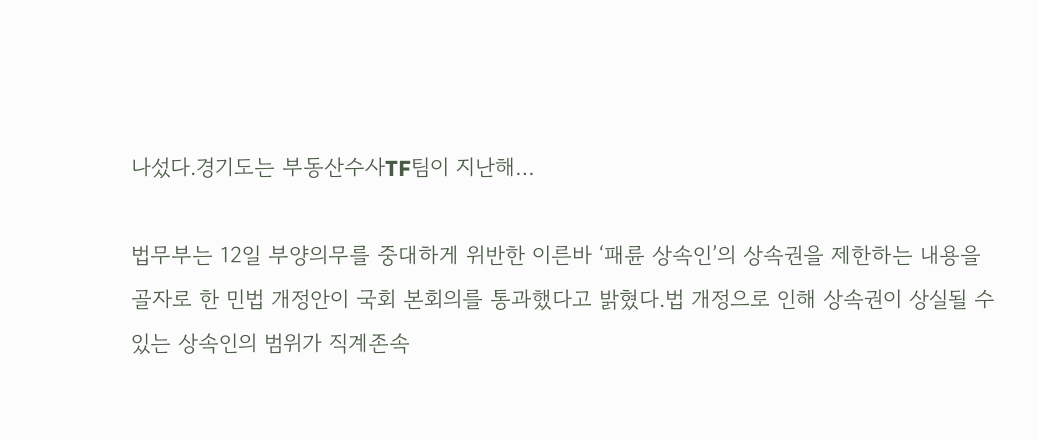나섰다.경기도는 부동산수사TF팀이 지난해…

법무부는 12일 부양의무를 중대하게 위반한 이른바 ‘패륜 상속인’의 상속권을 제한하는 내용을 골자로 한 민법 개정안이 국회 본회의를 통과했다고 밝혔다.법 개정으로 인해 상속권이 상실될 수 있는 상속인의 범위가 직계존속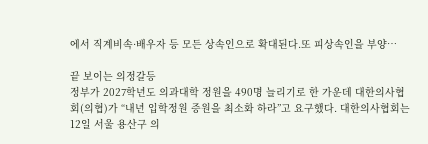에서 직계비속·배우자 등 모든 상속인으로 확대된다.또 피상속인을 부양…

끝 보이는 의정갈등
정부가 2027학년도 의과대학 정원을 490명 늘리기로 한 가운데 대한의사협회(의협)가 “내년 입학정원 증원을 최소화 하라”고 요구했다. 대한의사협회는 12일 서울 용산구 의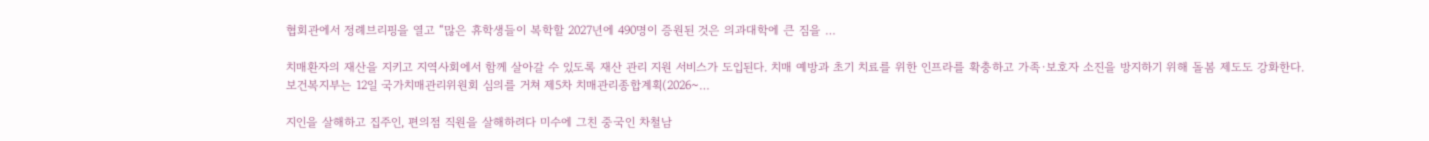협회관에서 정례브리핑을 열고 “많은 휴학생들이 복학할 2027년에 490명이 증원된 것은 의과대학에 큰 짐을 …

치매환자의 재산을 지키고 지역사회에서 함께 살아갈 수 있도록 재산 관리 지원 서비스가 도입된다. 치매 예방과 초기 치료를 위한 인프라를 확충하고 가족·보호자 소진을 방지하기 위해 돌봄 제도도 강화한다. 보건복지부는 12일 국가치매관리위원회 심의를 거쳐 제5차 치매관리종합계획(2026~…

지인을 살해하고 집주인, 편의점 직원을 살해하려다 미수에 그친 중국인 차철남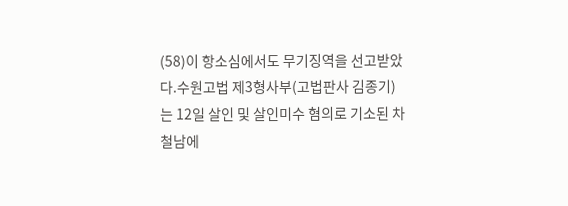(58)이 항소심에서도 무기징역을 선고받았다.수원고법 제3형사부(고법판사 김종기)는 12일 살인 및 살인미수 혐의로 기소된 차철남에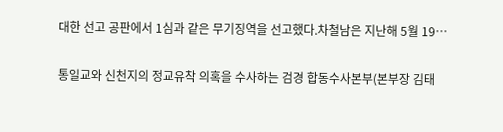대한 선고 공판에서 1심과 같은 무기징역을 선고했다.차철남은 지난해 5월 19…

통일교와 신천지의 정교유착 의혹을 수사하는 검경 합동수사본부(본부장 김태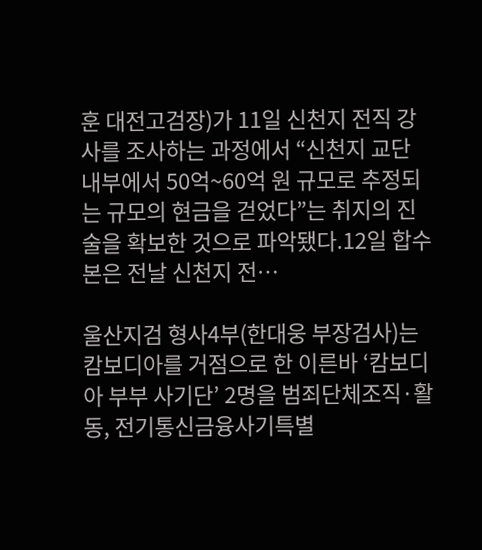훈 대전고검장)가 11일 신천지 전직 강사를 조사하는 과정에서 “신천지 교단 내부에서 50억~60억 원 규모로 추정되는 규모의 현금을 걷었다”는 취지의 진술을 확보한 것으로 파악됐다.12일 합수본은 전날 신천지 전…

울산지검 형사4부(한대웅 부장검사)는 캄보디아를 거점으로 한 이른바 ‘캄보디아 부부 사기단’ 2명을 범죄단체조직·활동, 전기통신금융사기특별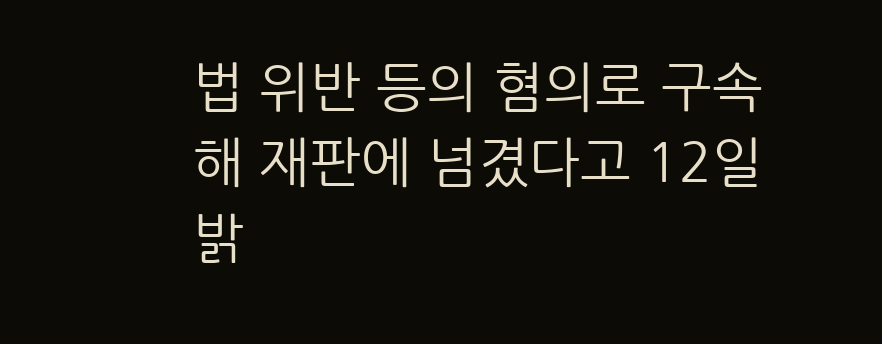법 위반 등의 혐의로 구속해 재판에 넘겼다고 12일 밝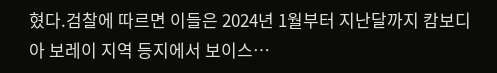혔다.검찰에 따르면 이들은 2024년 1월부터 지난달까지 캄보디아 보레이 지역 등지에서 보이스…